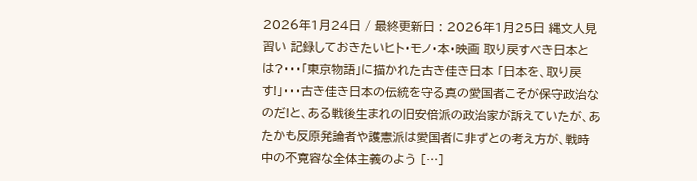2026年1月24日 / 最終更新日 : 2026年1月25日 縄文人見習い 記録しておきたいヒト・モノ・本・映画 取り戻すべき日本とは?・・・「東京物語」に描かれた古き佳き日本 「日本を、取り戻す!」・・・古き佳き日本の伝統を守る真の愛国者こそが保守政治なのだ!と、ある戦後生まれの旧安倍派の政治家が訴えていたが、あたかも反原発論者や護憲派は愛国者に非ずとの考え方が、戦時中の不寛容な全体主義のよう […]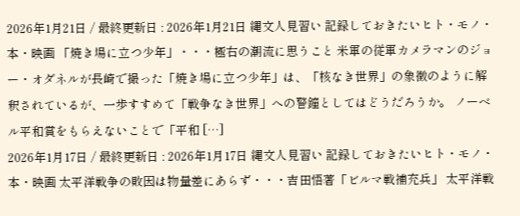2026年1月21日 / 最終更新日 : 2026年1月21日 縄文人見習い 記録しておきたいヒト・モノ・本・映画 「焼き場に立つ少年」・・・極右の潮流に思うこと 米軍の従軍カメラマンのジョー・オダネルが長崎で撮った「焼き場に立つ少年」は、「核なき世界」の象徴のように解釈されているが、一歩すすめて「戦争なき世界」への警鐘としてはどうだろうか。 ノーベル平和賞をもらえないことで「平和 […]
2026年1月17日 / 最終更新日 : 2026年1月17日 縄文人見習い 記録しておきたいヒト・モノ・本・映画 太平洋戦争の敗因は物量差にあらず・・・吉田悟著「ビルマ戦補充兵」 太平洋戦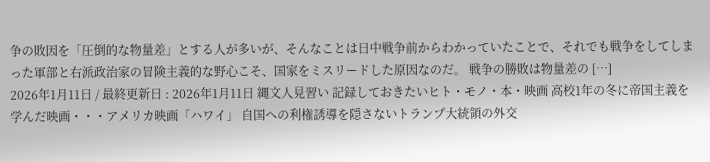争の敗因を「圧倒的な物量差」とする人が多いが、そんなことは日中戦争前からわかっていたことで、それでも戦争をしてしまった軍部と右派政治家の冒険主義的な野心こそ、国家をミスリードした原因なのだ。 戦争の勝敗は物量差の […]
2026年1月11日 / 最終更新日 : 2026年1月11日 縄文人見習い 記録しておきたいヒト・モノ・本・映画 高校1年の冬に帝国主義を学んだ映画・・・アメリカ映画「ハワイ」 自国への利権誘導を隠さないトランプ大統領の外交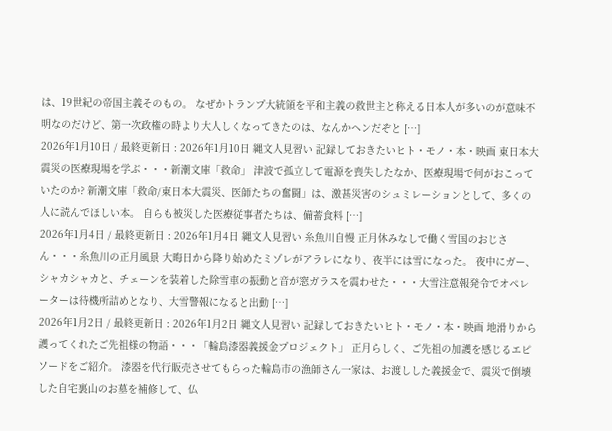は、19世紀の帝国主義そのもの。 なぜかトランプ大統領を平和主義の救世主と称える日本人が多いのが意味不明なのだけど、第一次政権の時より大人しくなってきたのは、なんかヘンだぞと […]
2026年1月10日 / 最終更新日 : 2026年1月10日 縄文人見習い 記録しておきたいヒト・モノ・本・映画 東日本大震災の医療現場を学ぶ・・・新潮文庫「救命」 津波で孤立して電源を喪失したなか、医療現場で何がおこっていたのか? 新潮文庫「救命/東日本大震災、医師たちの奮闘」は、激甚災害のシュミレーションとして、多くの人に読んでほしい本。 自らも被災した医療従事者たちは、備蓄食料 […]
2026年1月4日 / 最終更新日 : 2026年1月4日 縄文人見習い 糸魚川自慢 正月休みなしで働く雪国のおじさん・・・糸魚川の正月風景 大晦日から降り始めたミゾレがアラレになり、夜半には雪になった。 夜中にガー、シャカシャカと、チェーンを装着した除雪車の振動と音が窓ガラスを震わせた・・・大雪注意報発令でオペレーターは待機所詰めとなり、大雪警報になると出動 […]
2026年1月2日 / 最終更新日 : 2026年1月2日 縄文人見習い 記録しておきたいヒト・モノ・本・映画 地滑りから護ってくれたご先祖様の物語・・・「輪島漆器義援金プロジェクト」 正月らしく、ご先祖の加護を感じるエピソードをご紹介。 漆器を代行販売させてもらった輪島市の漁師さん一家は、お渡しした義援金で、震災で倒壊した自宅裏山のお墓を補修して、仏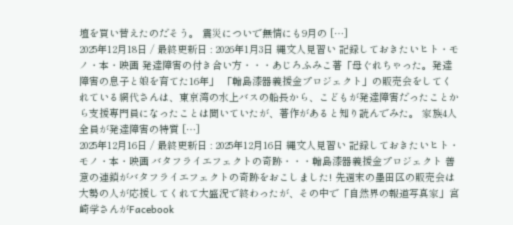壇を買い替えたのだそう。 震災についで無情にも9月の […]
2025年12月18日 / 最終更新日 : 2026年1月3日 縄文人見習い 記録しておきたいヒト・モノ・本・映画 発達障害の付き合い方・・・あじろふみこ著「母ぐれちゃった。発達障害の息子と娘を育てた16年」 「輪島漆器義援金プロジェクト」の販売会をしてくれている網代さんは、東京湾の水上バスの船長から、こどもが発達障害だったことから支援専門員になったことは聞いていたが、著作があると知り読んでみた。 家族4人全員が発達障害の特質 […]
2025年12月16日 / 最終更新日 : 2025年12月16日 縄文人見習い 記録しておきたいヒト・モノ・本・映画 バタフライエフェクトの奇跡・・・輪島漆器義援金プロジェクト 善意の連鎖がバタフライエフェクトの奇跡をおこしました! 先週末の墨田区の販売会は大勢の人が応援してくれて大盛況で終わったが、その中で「自然界の報道写真家」宮崎学さんがFacebook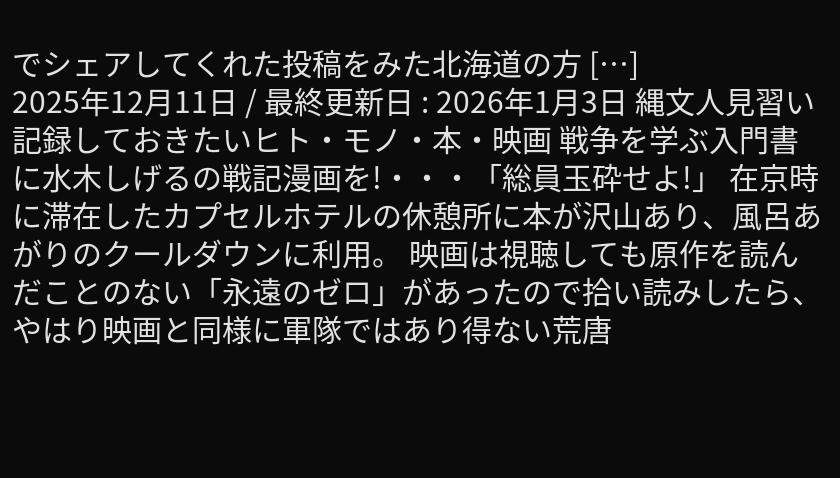でシェアしてくれた投稿をみた北海道の方 […]
2025年12月11日 / 最終更新日 : 2026年1月3日 縄文人見習い 記録しておきたいヒト・モノ・本・映画 戦争を学ぶ入門書に水木しげるの戦記漫画を!・・・「総員玉砕せよ!」 在京時に滞在したカプセルホテルの休憩所に本が沢山あり、風呂あがりのクールダウンに利用。 映画は視聴しても原作を読んだことのない「永遠のゼロ」があったので拾い読みしたら、やはり映画と同様に軍隊ではあり得ない荒唐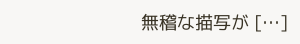無稽な描写が […]